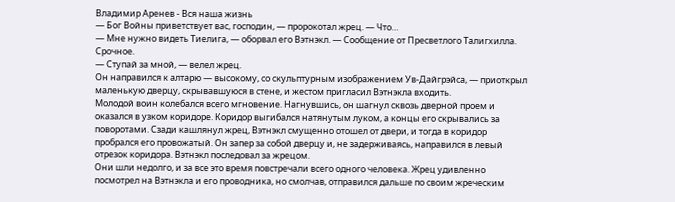Владимир Аренев - Вся наша жизнь
— Бог Войны приветствует вас, господин, — пророкотал жрец. — Что…
— Мне нужно видеть Тиелига, — оборвал его Вэтнэкл. — Сообщение от Пресветлого Талигхилла. Срочное.
— Ступай за мной, — велел жрец.
Он направился к алтарю — высокому, со скульптурным изображением Ув-Дайгрэйса, — приоткрыл маленькую дверцу, скрывавшуюся в стене, и жестом пригласил Вэтнэкла входить.
Молодой воин колебался всего мгновение. Нагнувшись, он шагнул сквозь дверной проем и оказался в узком коридоре. Коридор выгибался натянутым луком, а концы его скрывались за поворотами. Сзади кашлянул жрец, Вэтнэкл смущенно отошел от двери, и тогда в коридор пробрался его провожатый. Он запер за собой дверцу и, не задерживаясь, направился в левый отрезок коридора. Вэтнэкл последовал за жрецом.
Они шли недолго, и за все это время повстречали всего одного человека. Жрец удивленно посмотрел на Вэтнэкла и его проводника, но смолчав, отправился дальше по своим жреческим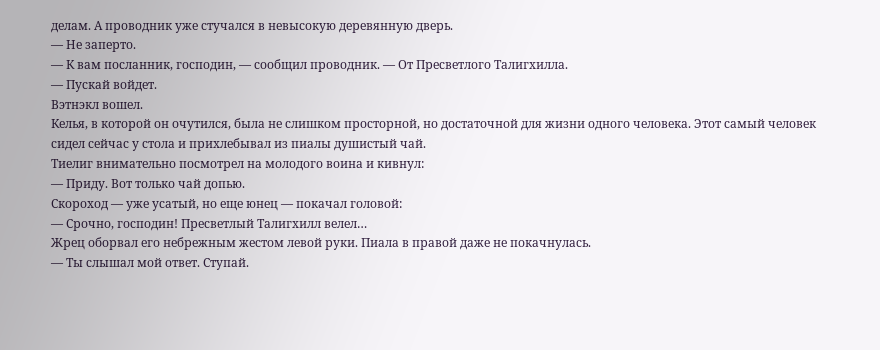делам. А проводник уже стучался в невысокую деревянную дверь.
— Не заперто.
— К вам посланник, господин, — сообщил проводник. — От Пресветлого Талигхилла.
— Пускай войдет.
Вэтнэкл вошел.
Келья, в которой он очутился, была не слишком просторной, но достаточной для жизни одного человека. Этот самый человек сидел сейчас у стола и прихлебывал из пиалы душистый чай.
Тиелиг внимательно посмотрел на молодого воина и кивнул:
— Приду. Вот только чай допью.
Скороход — уже усатый, но еще юнец — покачал головой:
— Срочно, господин! Пресветлый Талигхилл велел…
Жрец оборвал его небрежным жестом левой руки. Пиала в правой даже не покачнулась.
— Ты слышал мой ответ. Ступай.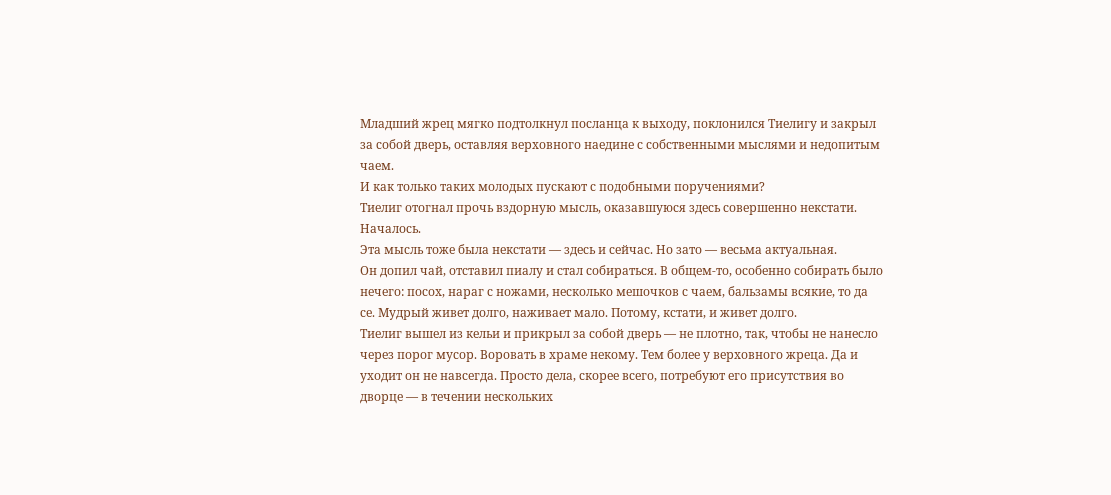Младший жрец мягко подтолкнул посланца к выходу, поклонился Тиелигу и закрыл за собой дверь, оставляя верховного наедине с собственными мыслями и недопитым чаем.
И как только таких молодых пускают с подобными поручениями?
Тиелиг отогнал прочь вздорную мысль, оказавшуюся здесь совершенно некстати.
Началось.
Эта мысль тоже была некстати — здесь и сейчас. Но зато — весьма актуальная.
Он допил чай, отставил пиалу и стал собираться. В общем-то, особенно собирать было нечего: посох, нараг с ножами, несколько мешочков с чаем, бальзамы всякие, то да се. Мудрый живет долго, наживает мало. Потому, кстати, и живет долго.
Тиелиг вышел из кельи и прикрыл за собой дверь — не плотно, так, чтобы не нанесло через порог мусор. Воровать в храме некому. Тем более у верховного жреца. Да и уходит он не навсегда. Просто дела, скорее всего, потребуют его присутствия во дворце — в течении нескольких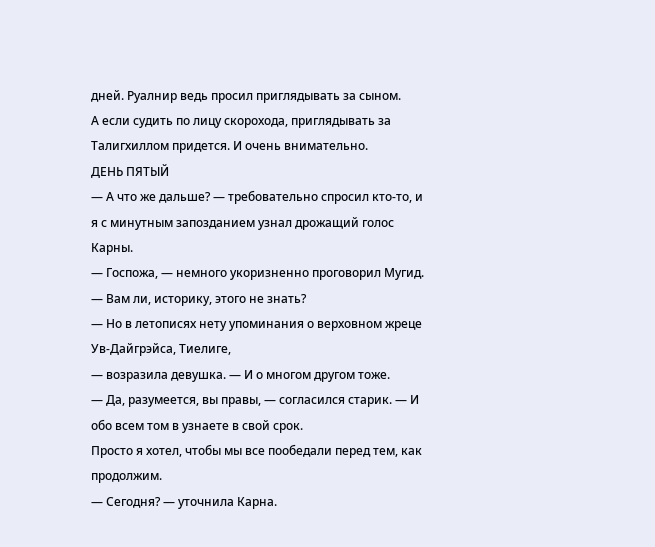дней. Руалнир ведь просил приглядывать за сыном.
А если судить по лицу скорохода, приглядывать за Талигхиллом придется. И очень внимательно.
ДЕНЬ ПЯТЫЙ
— А что же дальше? — требовательно спросил кто-то, и я с минутным запозданием узнал дрожащий голос Карны.
— Госпожа, — немного укоризненно проговорил Мугид. — Вам ли, историку, этого не знать?
— Но в летописях нету упоминания о верховном жреце Ув-Дайгрэйса, Тиелиге,
— возразила девушка. — И о многом другом тоже.
— Да, разумеется, вы правы, — согласился старик. — И обо всем том в узнаете в свой срок.
Просто я хотел, чтобы мы все пообедали перед тем, как продолжим.
— Сегодня? — уточнила Карна.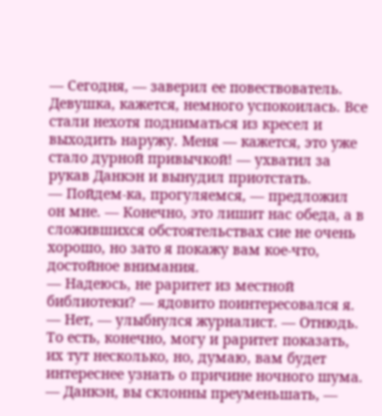— Сегодня, — заверил ее повествователь.
Девушка, кажется, немного успокоилась. Все стали нехотя подниматься из кресел и выходить наружу. Меня — кажется, это уже стало дурной привычкой! — ухватил за рукав Данкэн и вынудил приотстать.
— Пойдем-ка, прогуляемся, — предложил он мне. — Конечно, это лишит нас обеда, а в сложившихся обстоятельствах сие не очень хорошо, но зато я покажу вам кое-что, достойное внимания.
— Надеюсь, не раритет из местной библиотеки? — ядовито поинтересовался я.
— Нет, — улыбнулся журналист. — Отнюдь. То есть, конечно, могу и раритет показать, их тут несколько, но, думаю, вам будет интереснее узнать о причине ночного шума.
— Данкэн, вы склонны преуменьшать, —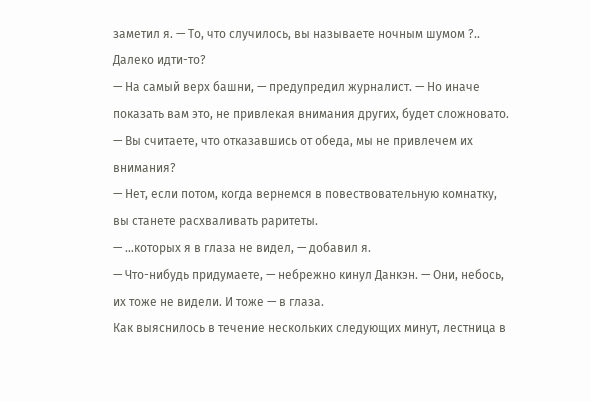заметил я. — То, что случилось, вы называете ночным шумом ?.. Далеко идти-то?
— На самый верх башни, — предупредил журналист. — Но иначе показать вам это, не привлекая внимания других, будет сложновато.
— Вы считаете, что отказавшись от обеда, мы не привлечем их внимания?
— Нет, если потом, когда вернемся в повествовательную комнатку, вы станете расхваливать раритеты.
— …которых я в глаза не видел, — добавил я.
— Что-нибудь придумаете, — небрежно кинул Данкэн. — Они, небось, их тоже не видели. И тоже — в глаза.
Как выяснилось в течение нескольких следующих минут, лестница в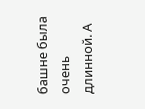башне была очень длинной. А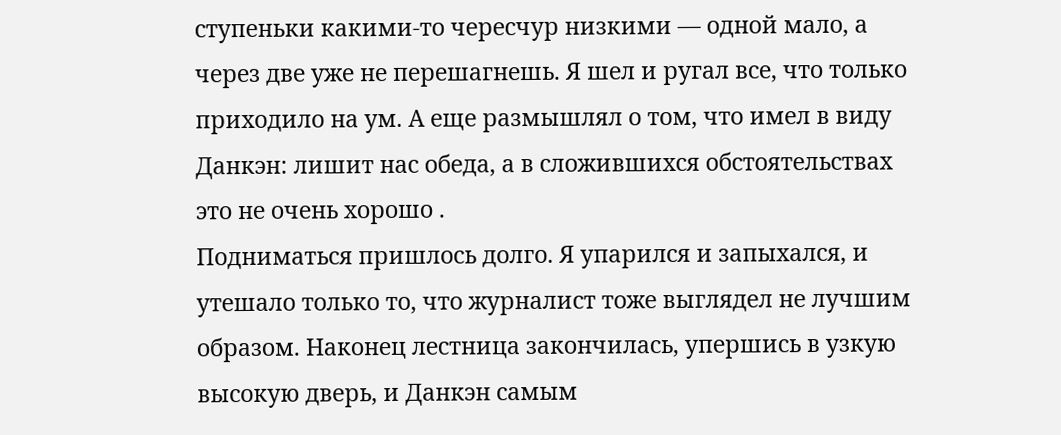ступеньки какими-то чересчур низкими — одной мало, а через две уже не перешагнешь. Я шел и ругал все, что только приходило на ум. А еще размышлял о том, что имел в виду Данкэн: лишит нас обеда, а в сложившихся обстоятельствах это не очень хорошо .
Подниматься пришлось долго. Я упарился и запыхался, и утешало только то, что журналист тоже выглядел не лучшим образом. Наконец лестница закончилась, упершись в узкую высокую дверь, и Данкэн самым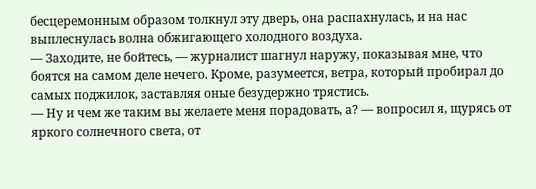бесцеремонным образом толкнул эту дверь, она распахнулась, и на нас выплеснулась волна обжигающего холодного воздуха.
— Заходите, не бойтесь, — журналист шагнул наружу, показывая мне, что боятся на самом деле нечего. Кроме, разумеется, ветра, который пробирал до самых поджилок, заставляя оные безудержно трястись.
— Ну и чем же таким вы желаете меня порадовать, а? — вопросил я, щурясь от яркого солнечного света, от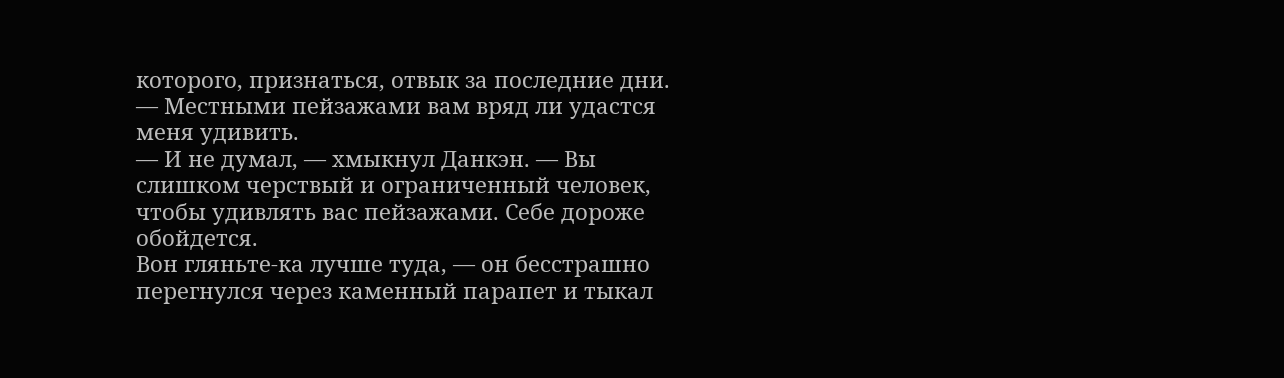которого, признаться, отвык за последние дни. — Местными пейзажами вам вряд ли удастся меня удивить.
— И не думал, — хмыкнул Данкэн. — Вы слишком черствый и ограниченный человек, чтобы удивлять вас пейзажами. Себе дороже обойдется.
Вон гляньте-ка лучше туда, — он бесстрашно перегнулся через каменный парапет и тыкал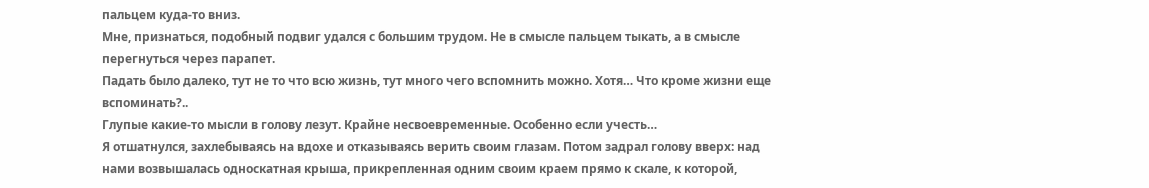пальцем куда-то вниз.
Мне, признаться, подобный подвиг удался с большим трудом. Не в смысле пальцем тыкать, а в смысле перегнуться через парапет.
Падать было далеко, тут не то что всю жизнь, тут много чего вспомнить можно. Хотя… Что кроме жизни еще вспоминать?..
Глупые какие-то мысли в голову лезут. Крайне несвоевременные. Особенно если учесть…
Я отшатнулся, захлебываясь на вдохе и отказываясь верить своим глазам. Потом задрал голову вверх: над нами возвышалась односкатная крыша, прикрепленная одним своим краем прямо к скале, к которой,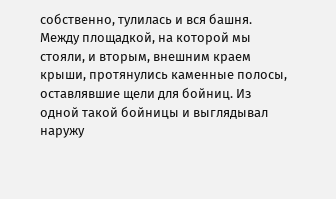собственно, тулилась и вся башня. Между площадкой, на которой мы стояли, и вторым, внешним краем крыши, протянулись каменные полосы, оставлявшие щели для бойниц. Из одной такой бойницы и выглядывал наружу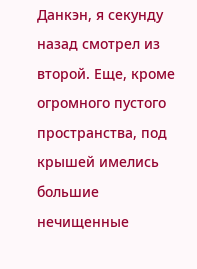Данкэн, я секунду назад смотрел из второй. Еще, кроме огромного пустого пространства, под крышей имелись большие нечищенные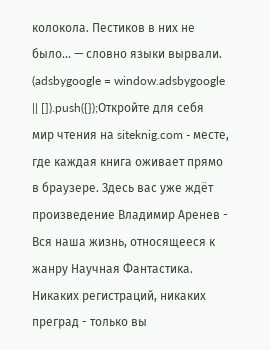колокола. Пестиков в них не было… — словно языки вырвали.
(adsbygoogle = window.adsbygoogle || []).push({});Откройте для себя мир чтения на siteknig.com - месте, где каждая книга оживает прямо в браузере. Здесь вас уже ждёт произведение Владимир Аренев - Вся наша жизнь, относящееся к жанру Научная Фантастика. Никаких регистраций, никаких преград - только вы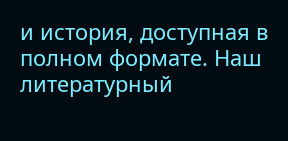и история, доступная в полном формате. Наш литературный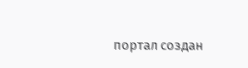портал создан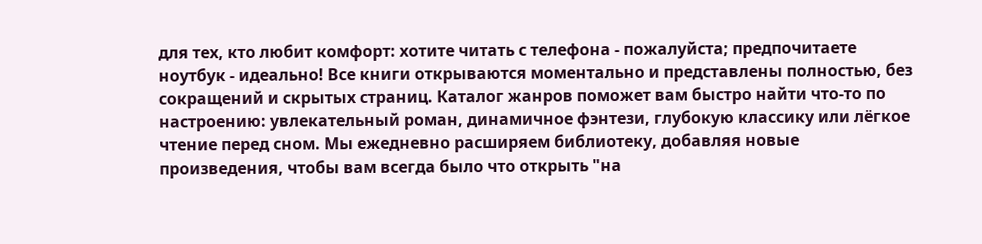для тех, кто любит комфорт: хотите читать с телефона - пожалуйста; предпочитаете ноутбук - идеально! Все книги открываются моментально и представлены полностью, без сокращений и скрытых страниц. Каталог жанров поможет вам быстро найти что-то по настроению: увлекательный роман, динамичное фэнтези, глубокую классику или лёгкое чтение перед сном. Мы ежедневно расширяем библиотеку, добавляя новые произведения, чтобы вам всегда было что открыть "на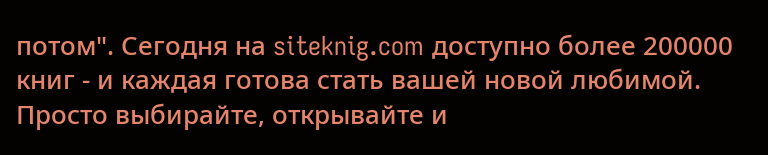потом". Сегодня на siteknig.com доступно более 200000 книг - и каждая готова стать вашей новой любимой. Просто выбирайте, открывайте и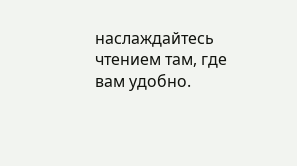наслаждайтесь чтением там, где вам удобно.